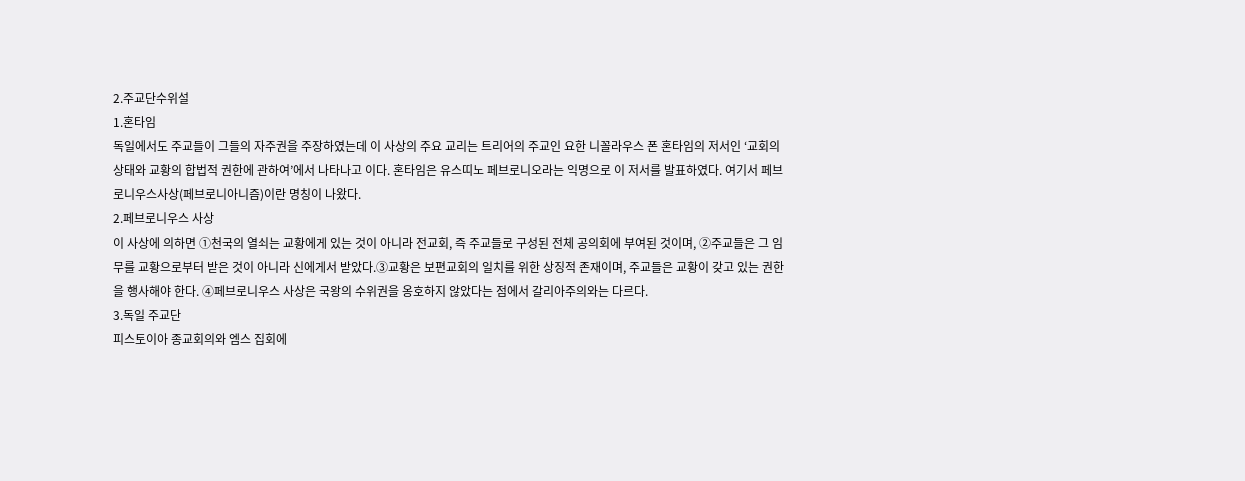2.주교단수위설
1.혼타임
독일에서도 주교들이 그들의 자주권을 주장하였는데 이 사상의 주요 교리는 트리어의 주교인 요한 니꼴라우스 폰 혼타임의 저서인 ‘교회의 상태와 교황의 합법적 권한에 관하여’에서 나타나고 이다. 혼타임은 유스띠노 페브로니오라는 익명으로 이 저서를 발표하였다. 여기서 페브로니우스사상(페브로니아니즘)이란 명칭이 나왔다.
2.페브로니우스 사상
이 사상에 의하면 ①천국의 열쇠는 교황에게 있는 것이 아니라 전교회, 즉 주교들로 구성된 전체 공의회에 부여된 것이며, ②주교들은 그 임무를 교황으로부터 받은 것이 아니라 신에게서 받았다.③교황은 보편교회의 일치를 위한 상징적 존재이며, 주교들은 교황이 갖고 있는 권한을 행사해야 한다. ④페브로니우스 사상은 국왕의 수위권을 옹호하지 않았다는 점에서 갈리아주의와는 다르다.
3.독일 주교단
피스토이아 종교회의와 엠스 집회에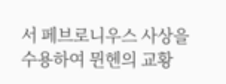서 페브로니우스 사상을 수용하여 뮌헨의 교황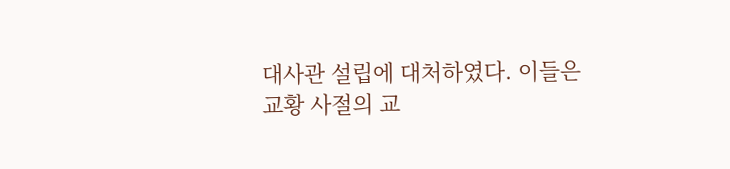대사관 설립에 대처하였다. 이들은 교황 사절의 교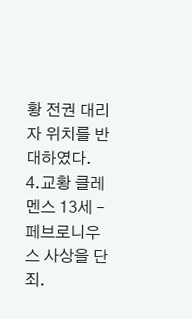황 전권 대리자 위치를 반대하였다.
4.교황 클레멘스 13세 – 페브로니우스 사상을 단죄.